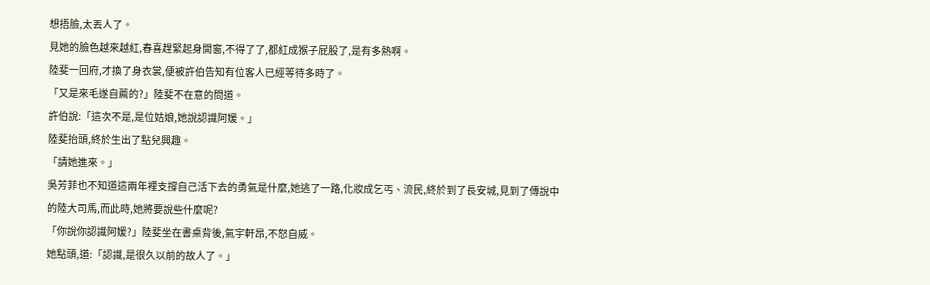想捂臉,太丟人了。
見她的臉色越來越紅,春喜趕緊起身開窗,不得了了,都紅成猴子屁股了,是有多熱啊。
陸斐一回府,才換了身衣裳,便被許伯告知有位客人已經等待多時了。
「又是來毛遂自薦的?」陸斐不在意的問道。
許伯說:「這次不是,是位姑娘,她說認識阿媛。」
陸斐抬頭,終於生出了點兒興趣。
「請她進來。」
吳芳菲也不知道這兩年裡支撐自己活下去的勇氣是什麼,她逃了一路,化妝成乞丐、流民,終於到了長安城,見到了傳說中的陸大司馬,而此時,她將要說些什麼呢?
「你說你認識阿媛?」陸斐坐在書桌背後,氣宇軒昂,不怒自威。
她點頭,道:「認識,是很久以前的故人了。」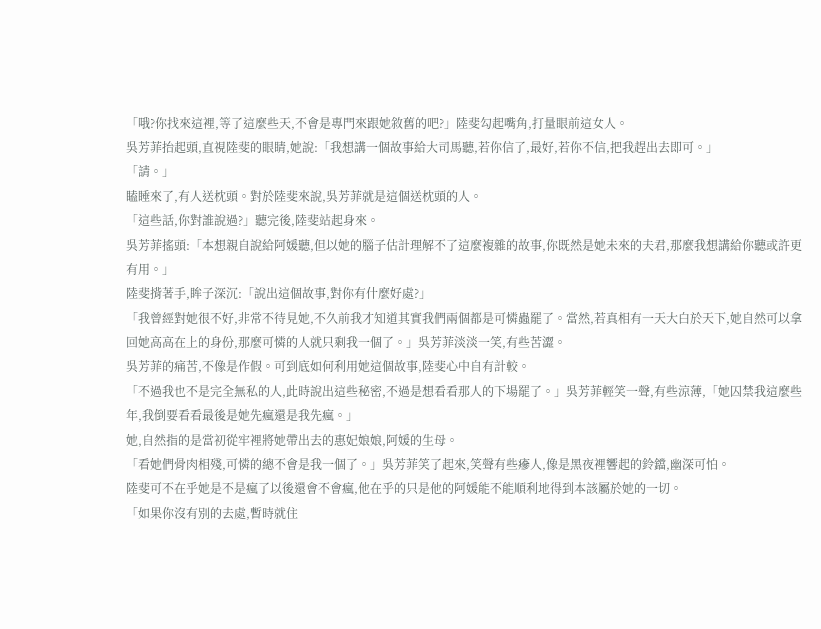「哦?你找來這裡,等了這麼些天,不會是專門來跟她敘舊的吧?」陸斐勾起嘴角,打量眼前這女人。
吳芳菲抬起頭,直視陸斐的眼睛,她說:「我想講一個故事給大司馬聽,若你信了,最好,若你不信,把我趕出去即可。」
「請。」
瞌睡來了,有人送枕頭。對於陸斐來說,吳芳菲就是這個送枕頭的人。
「這些話,你對誰說過?」聽完後,陸斐站起身來。
吳芳菲搖頭:「本想親自說給阿媛聽,但以她的腦子估計理解不了這麼複雜的故事,你既然是她未來的夫君,那麼我想講給你聽或許更有用。」
陸斐揹著手,眸子深沉:「說出這個故事,對你有什麼好處?」
「我曾經對她很不好,非常不待見她,不久前我才知道其實我們兩個都是可憐蟲罷了。當然,若真相有一天大白於天下,她自然可以拿回她高高在上的身份,那麼可憐的人就只剩我一個了。」吳芳菲淡淡一笑,有些苦澀。
吳芳菲的痛苦,不像是作假。可到底如何利用她這個故事,陸斐心中自有計較。
「不過我也不是完全無私的人,此時說出這些秘密,不過是想看看那人的下場罷了。」吳芳菲輕笑一聲,有些涼薄,「她囚禁我這麼些年,我倒要看看最後是她先瘋還是我先瘋。」
她,自然指的是當初從牢裡將她帶出去的惠妃娘娘,阿媛的生母。
「看她們骨肉相殘,可憐的總不會是我一個了。」吳芳菲笑了起來,笑聲有些瘮人,像是黑夜裡響起的鈴鐺,幽深可怕。
陸斐可不在乎她是不是瘋了以後還會不會瘋,他在乎的只是他的阿媛能不能順利地得到本該屬於她的一切。
「如果你沒有別的去處,暫時就住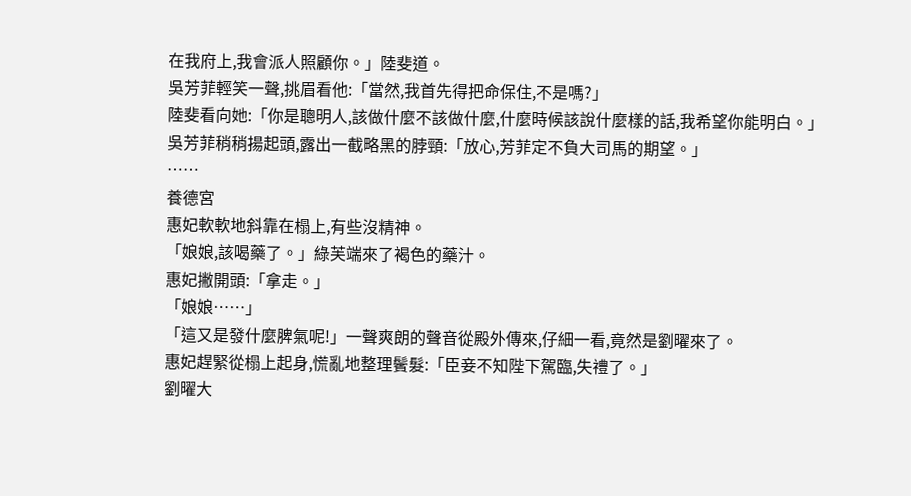在我府上,我會派人照顧你。」陸斐道。
吳芳菲輕笑一聲,挑眉看他:「當然,我首先得把命保住,不是嗎?」
陸斐看向她:「你是聰明人,該做什麼不該做什麼,什麼時候該說什麼樣的話,我希望你能明白。」
吳芳菲稍稍揚起頭,露出一截略黑的脖頸:「放心,芳菲定不負大司馬的期望。」
……
養德宮
惠妃軟軟地斜靠在榻上,有些沒精神。
「娘娘,該喝藥了。」綠芙端來了褐色的藥汁。
惠妃撇開頭:「拿走。」
「娘娘……」
「這又是發什麼脾氣呢!」一聲爽朗的聲音從殿外傳來,仔細一看,竟然是劉曜來了。
惠妃趕緊從榻上起身,慌亂地整理鬢髮:「臣妾不知陛下駕臨,失禮了。」
劉曜大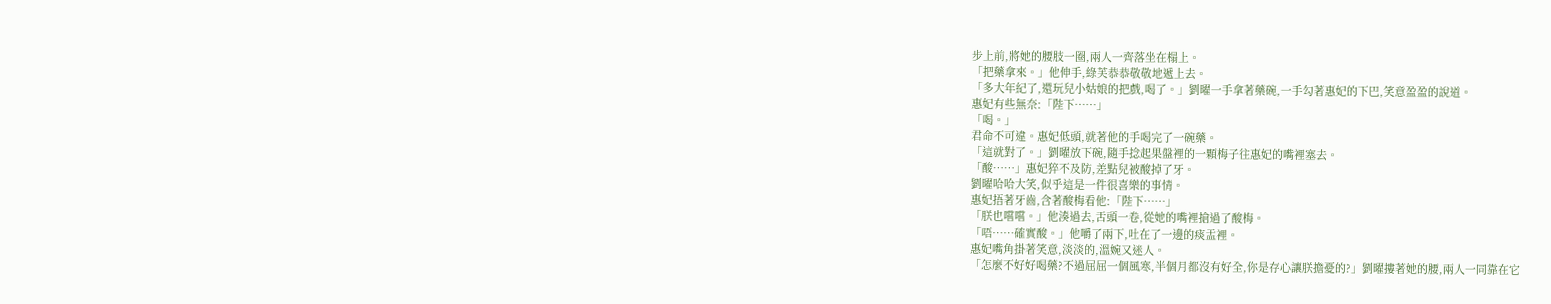步上前,將她的腰肢一圈,兩人一齊落坐在榻上。
「把藥拿來。」他伸手,綠芙恭恭敬敬地遞上去。
「多大年紀了,還玩兒小姑娘的把戲,喝了。」劉曜一手拿著藥碗,一手勾著惠妃的下巴,笑意盈盈的說道。
惠妃有些無奈:「陛下……」
「喝。」
君命不可違。惠妃低頭,就著他的手喝完了一碗藥。
「這就對了。」劉曜放下碗,隨手捻起果盤裡的一顆梅子往惠妃的嘴裡塞去。
「酸……」惠妃猝不及防,差點兒被酸掉了牙。
劉曜哈哈大笑,似乎這是一件很喜樂的事情。
惠妃捂著牙齒,含著酸梅看他:「陛下……」
「朕也嚐嚐。」他湊過去,舌頭一卷,從她的嘴裡搶過了酸梅。
「唔……確實酸。」他嚼了兩下,吐在了一邊的痰盂裡。
惠妃嘴角掛著笑意,淡淡的,溫婉又迷人。
「怎麼不好好喝藥?不過屈屈一個風寒,半個月都沒有好全,你是存心讓朕擔憂的?」劉曜摟著她的腰,兩人一同靠在它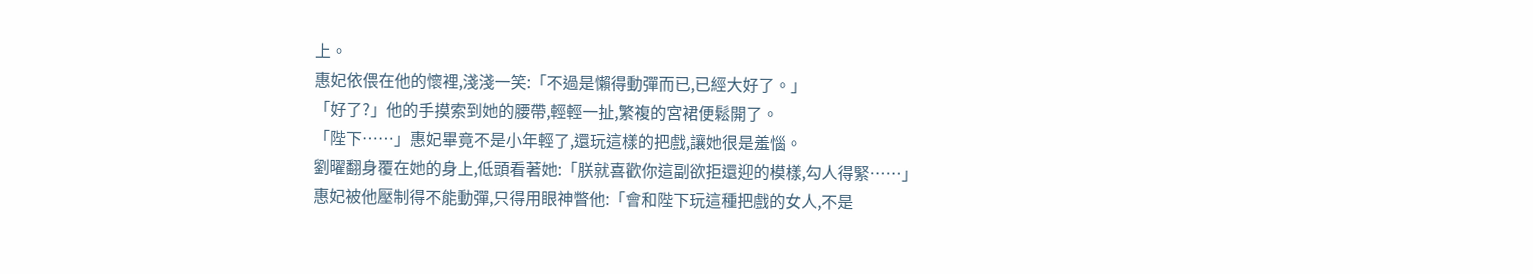上。
惠妃依偎在他的懷裡,淺淺一笑:「不過是懶得動彈而已,已經大好了。」
「好了?」他的手摸索到她的腰帶,輕輕一扯,繁複的宮裙便鬆開了。
「陛下……」惠妃畢竟不是小年輕了,還玩這樣的把戲,讓她很是羞惱。
劉曜翻身覆在她的身上,低頭看著她:「朕就喜歡你這副欲拒還迎的模樣,勾人得緊……」
惠妃被他壓制得不能動彈,只得用眼神瞥他:「會和陛下玩這種把戲的女人,不是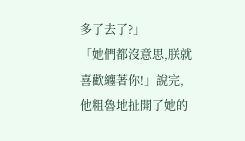多了去了?」
「她們都沒意思,朕就喜歡纏著你!」說完,他粗魯地扯開了她的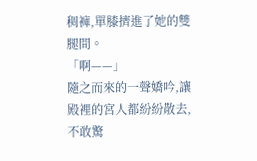稠褲,單膝擠進了她的雙腿間。
「啊——」
隨之而來的一聲嬌吟,讓殿裡的宮人都紛紛散去,不敢驚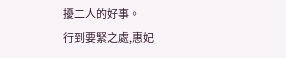擾二人的好事。
行到要緊之處,惠妃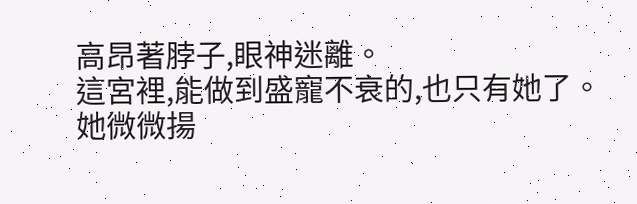高昂著脖子,眼神迷離。
這宮裡,能做到盛寵不衰的,也只有她了。
她微微揚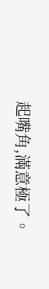起嘴角,滿意極了。